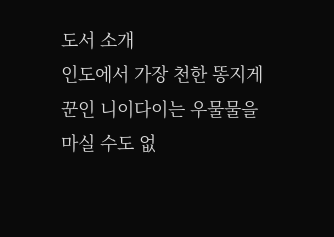도서 소개
인도에서 가장 천한 똥지게꾼인 니이다이는 우물물을 마실 수도 없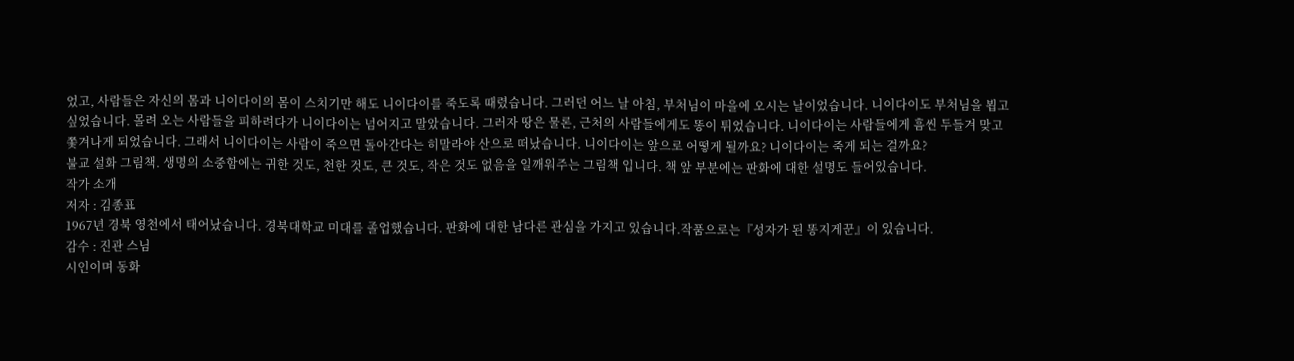었고, 사람들은 자신의 몸과 니이다이의 몸이 스치기만 해도 니이다이를 죽도록 때렸습니다. 그러던 어느 날 아침, 부처님이 마을에 오시는 날이었습니다. 니이다이도 부처님을 뵙고 싶었습니다. 몰려 오는 사람들을 피하려다가 니이다이는 넘어지고 말았습니다. 그러자 땅은 물론, 근처의 사람들에게도 똥이 튀었습니다. 니이다이는 사람들에게 흠씬 두들겨 맞고 쫓겨나게 되었습니다. 그래서 니이다이는 사람이 죽으면 돌아간다는 히말라야 산으로 떠났습니다. 니이다이는 앞으로 어떻게 될까요? 니이다이는 죽게 되는 걸까요?
불교 설화 그림책. 생명의 소중함에는 귀한 것도, 천한 것도, 큰 것도, 작은 것도 없음을 일깨워주는 그림책 입니다. 책 앞 부분에는 판화에 대한 설명도 들어있습니다.
작가 소개
저자 : 김종표
1967년 경북 영천에서 태어났습니다. 경북대학교 미대를 졸업했습니다. 판화에 대한 남다른 관심을 가지고 있습니다.작품으로는『성자가 된 똥지게꾼』이 있습니다.
감수 : 진관 스님
시인이며 동화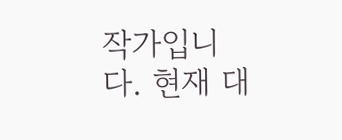작가입니다. 현재 대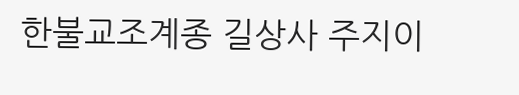한불교조계종 길상사 주지이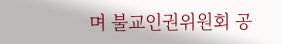며 불교인권위원회 공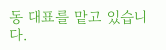동 대표를 맡고 있습니다.